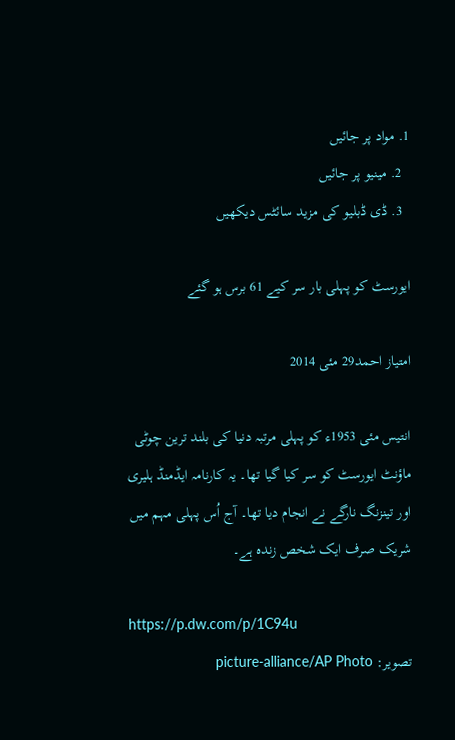1. مواد پر جائیں
  2. مینیو پر جائیں
  3. ڈی ڈبلیو کی مزید سائٹس دیکھیں

ایورسٹ کو پہلی بار سر کیے 61 برس ہو گئے

امتیاز احمد29 مئی 2014

انتیس مئی 1953ء کو پہلی مرتبہ دنیا کی بلند ترین چوٹی ماؤنٹ ایورسٹ کو سر کیا گیا تھا۔ یہ کارنامہ ایڈمنڈ ہلیری اور تینزنگ نارگے نے انجام دیا تھا۔ آج اُس پہلی مہم میں شریک صرف ایک شخص زندہ ہے۔

https://p.dw.com/p/1C94u
تصویر: picture-alliance/AP Photo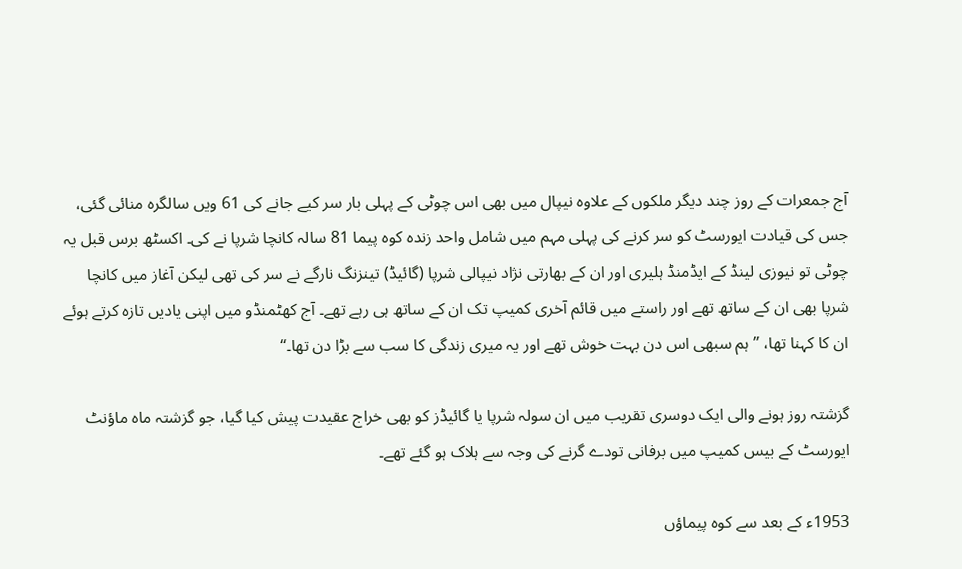آج جمعرات کے روز چند دیگر ملکوں کے علاوہ نیپال میں بھی اس چوٹی کے پہلی بار سر کیے جانے کی 61 ویں سالگرہ منائی گئی، جس کی قیادت ایورسٹ کو سر کرنے کی پہلی مہم میں شامل واحد زندہ کوہ پیما 81 سالہ کانچا شرپا نے کی۔ اکسٹھ برس قبل یہ چوٹی تو نیوزی لینڈ کے ایڈمنڈ ہلیری اور ان کے بھارتی نژاد نیپالی شرپا (گائیڈ) تینزنگ نارگے نے سر کی تھی لیکن آغاز میں کانچا شرپا بھی ان کے ساتھ تھے اور راستے میں قائم آخری کمیپ تک ان کے ساتھ ہی رہے تھے۔ آج کھٹمنڈو میں اپنی یادیں تازہ کرتے ہوئے ان کا کہنا تھا، ’’ ہم سبھی اس دن بہت خوش تھے اور یہ میری زندگی کا سب سے بڑا دن تھا۔‘‘

گزشتہ روز ہونے والی ایک دوسری تقریب میں ان سولہ شرپا یا گائیڈز کو بھی خراج عقیدت پیش کیا گیا، جو گزشتہ ماہ ماؤنٹ ایورسٹ کے بیس کمیپ میں برفانی تودے گرنے کی وجہ سے ہلاک ہو گئے تھے۔

1953ء کے بعد سے کوہ پیماؤں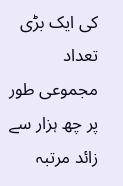کی ایک بڑی تعداد مجموعی طور پر چھ ہزار سے زائد مرتبہ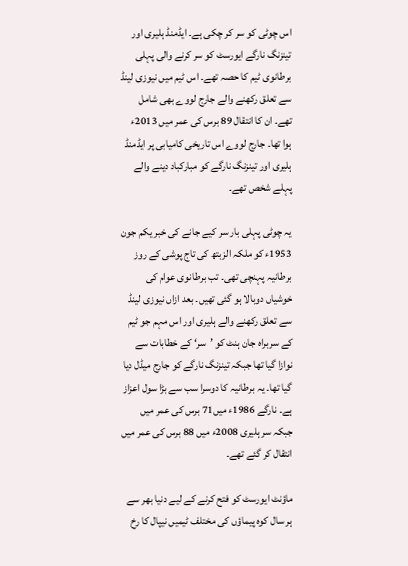اس چوٹی کو سر کر چکی ہے۔ ایڈمنڈ ہلیری اور تینزنگ نارگے ایورسٹ کو سر کرنے والی پہلی برطانوی ٹیم کا حصہ تھے۔ اس ٹیم میں نیوزی لینڈ سے تعلق رکھنے والے جارج لووے بھی شامل تھے۔ ان کا انتقال 89 برس کی عمر میں 2013ء ہوا تھا۔ جارج لووے اس تاریخی کامیابی پر ایڈمنڈ ہلیری اور تینزنگ نارگے کو مبارکباد دینے والے پہلے شخص تھے۔

یہ چوٹی پہلی بار سر کیے جانے کی خبر یکم جون 1953ء کو ملکہ الزبتھ کی تاج پوشی کے روز برطانیہ پہنچی تھی۔ تب برطانوی عوام کی خوشیاں دوبالا ہو گئی تھیں۔ بعد ازاں نیوزی لینڈ سے تعلق رکھنے والے ہلیری اور اس مہم جو ٹیم کے سربراہ جان ہنٹ کو ’سر‘ کے خطابات سے نوازا گیا تھا جبکہ تینزنگ نارگے کو جارج میڈل دیا گیا تھا۔ یہ برطانیہ کا دوسرا سب سے بڑا سول اعزاز ہے۔ نارگے 1986ء میں71 برس کی عمر میں جبکہ سر ہلیری 2008ء میں 88 برس کی عمر میں انتقال کر گئے تھے۔

ماؤنٹ ایورسٹ کو فتح کرنے کے لیے دنیا بھر سے ہر سال کوہ پیماؤں کی مختلف ٹیمیں نیپال کا رخ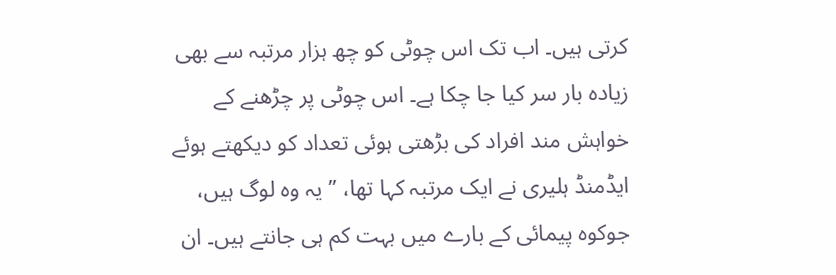کرتی ہیں۔ اب تک اس چوٹی کو چھ ہزار مرتبہ سے بھی زیادہ بار سر کیا جا چکا ہے۔ اس چوٹی پر چڑھنے کے خواہش مند افراد کی بڑھتی ہوئی تعداد کو دیکھتے ہوئے ایڈمنڈ ہلیری نے ایک مرتبہ کہا تھا، ’’یہ وہ لوگ ہیں، جوکوہ پیمائی کے بارے میں بہت کم ہی جانتے ہیں۔ ان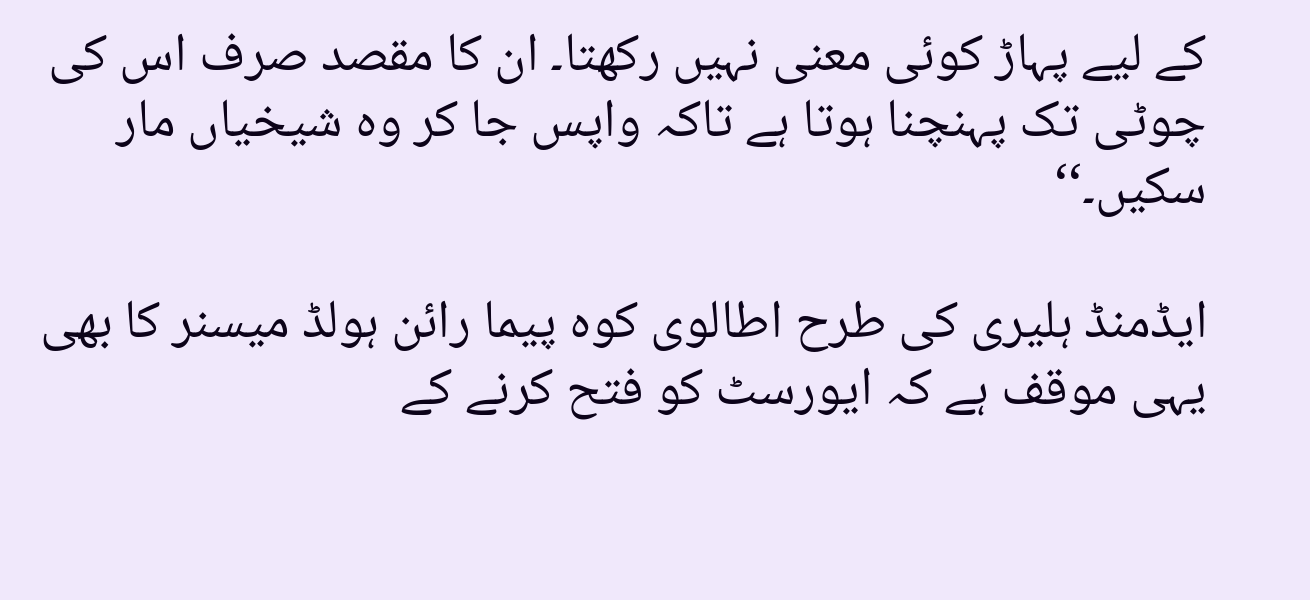کے لیے پہاڑ کوئی معنی نہیں رکھتا۔ ان کا مقصد صرف اس کی چوٹی تک پہنچنا ہوتا ہے تاکہ واپس جا کر وہ شیخیاں مار سکیں۔‘‘

ایڈمنڈ ہلیری کی طرح اطالوی کوہ پیما رائن ہولڈ میسنر کا بھی یہی موقف ہے کہ ایورسٹ کو فتح کرنے کے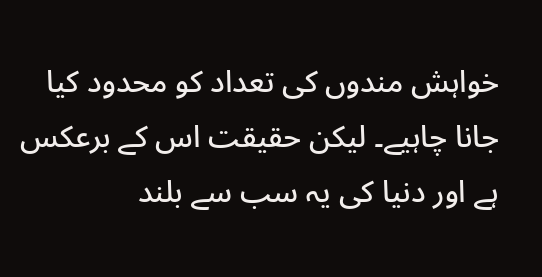خواہش مندوں کی تعداد کو محدود کیا جانا چاہیے۔ لیکن حقیقت اس کے برعکس ہے اور دنیا کی یہ سب سے بلند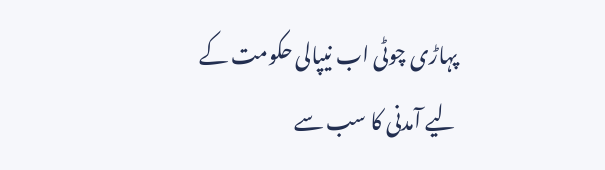پہاڑی چوٹی اب نیپالی حکومت کے لیے آمدنی کا سب سے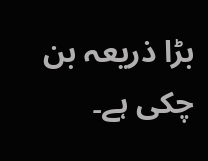بڑا ذریعہ بن چکی ہے۔